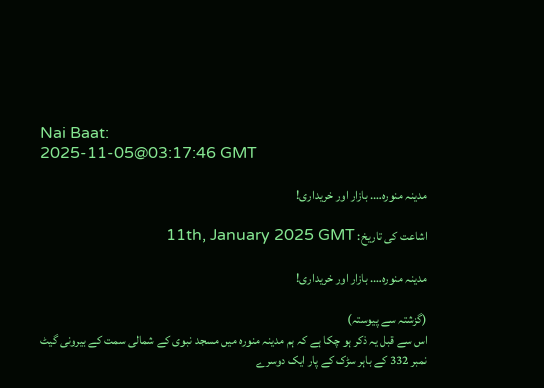Nai Baat:
2025-11-05@03:17:46 GMT

مدینہ منورہ…. بازار اور خریداری!

اشاعت کی تاریخ: 11th, January 2025 GMT

مدینہ منورہ…. بازار اور خریداری!

(گزشتہ سے پیوستہ)
اس سے قبل یہ ذکر ہو چکا ہے کہ ہم مدینہ منورہ میں مسجد نبوی کے شمالی سمت کے بیرونی گیٹ نمبر 332 کے باہر سڑک کے پار ایک دوسرے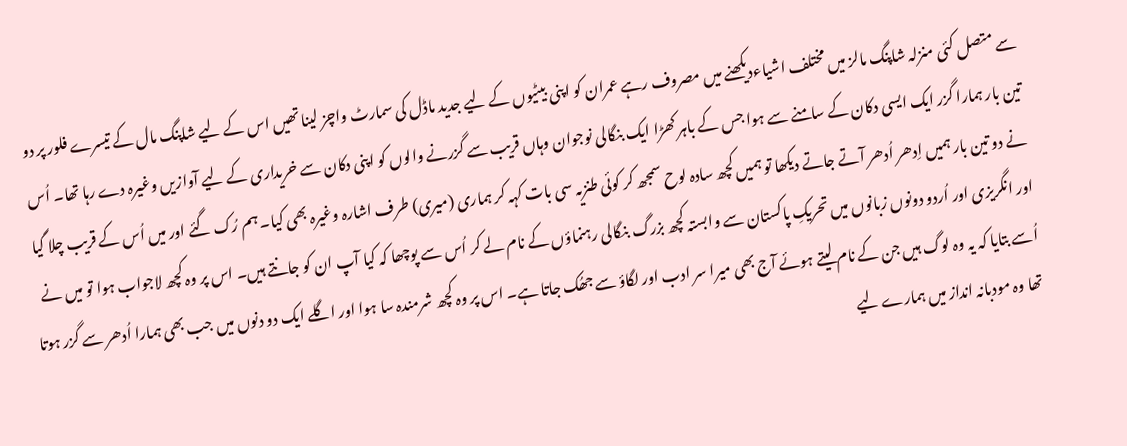سے متصل کئی منزلہ شاپنگ مالز میں مختلف اشیاءدیکھنے میں مصروف رہے عمران کو اپنی بیٹیوں کے لیے جدید ماڈل کی سمارٹ واچز لینا تھیں اس کے لیے شاپنگ مال کے تیسرے فلور پر دو تین بار ہمارا گزر ایک ایسی دکان کے سامنے سے ہوا جس کے باہر کھڑا ایک بنگالی نوجوان وہاں قریب سے گزرنے والوں کو اپنی دکان سے خریداری کے لیے آوازیں وغیرہ دے رہا تھا۔ اُس نے دو تین بار ہمیں اِدھر اُدھر آتے جاتے دیکھا تو ہمیں کچھ سادہ لوح سمجھ کر کوئی طنزیہ سی بات کہہ کر ہماری (میری) طرف اشارہ وغیرہ بھی کیا۔ ہم رُک گئے اور میں اُس کے قریب چلا گیا اور انگریزی اور اُردو دونوں زبانوں میں تحریکِ پاکستان سے وابستہ کچھ بزرگ بنگالی رہنماؤں کے نام لے کر اُس سے پوچھا کہ کیا آپ ان کو جانتے ہیں۔ اس پر وہ کچھ لاجواب ہوا تو میں نے اُسے بتایا کہ یہ وہ لوگ ہیں جن کے نام لیتے ہوئے آج بھی میرا سر ادب اور لگاؤ سے جھُک جاتا ہے۔ اس پر وہ کچھ شرمندہ سا ہوا اور اگلے ایک دو دنوں میں جب بھی ہمارا اُدھر سے گزر ہوتا تھا وہ مودبانہ انداز میں ہمارے لیے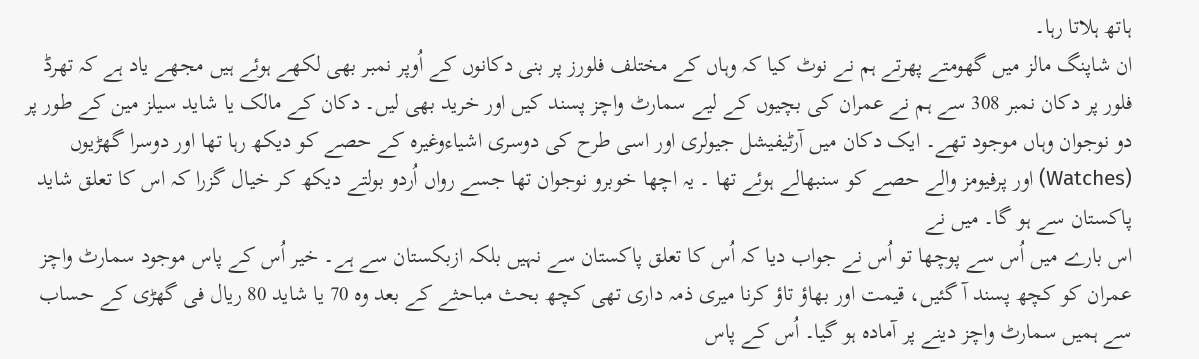ہاتھ ہلاتا رہا۔
ان شاپنگ مالز میں گھومتے پھرتے ہم نے نوٹ کیا کہ وہاں کے مختلف فلورز پر بنی دکانوں کے اُوپر نمبر بھی لکھے ہوئے ہیں مجھے یاد ہے کہ تھرڈ فلور پر دکان نمبر 308 سے ہم نے عمران کی بچیوں کے لیے سمارٹ واچز پسند کیں اور خرید بھی لیں۔ دکان کے مالک یا شاید سیلز مین کے طور پر دو نوجوان وہاں موجود تھے۔ ایک دکان میں آرٹیفیشل جیولری اور اسی طرح کی دوسری اشیاءوغیرہ کے حصے کو دیکھ رہا تھا اور دوسرا گھڑیوں (Watches) اور پرفیومز والے حصے کو سنبھالے ہوئے تھا ۔ یہ اچھا خوبرو نوجوان تھا جسے رواں اُردو بولتے دیکھ کر خیال گزرا کہ اس کا تعلق شاید پاکستان سے ہو گا۔ میں نے
اس بارے میں اُس سے پوچھا تو اُس نے جواب دیا کہ اُس کا تعلق پاکستان سے نہیں بلکہ ازبکستان سے ہے۔ خیر اُس کے پاس موجود سمارٹ واچز عمران کو کچھ پسند آ گئیں، قیمت اور بھاؤ تاؤ کرنا میری ذمہ داری تھی کچھ بحث مباحثے کے بعد وہ 70 یا شاید 80 ریال فی گھڑی کے حساب سے ہمیں سمارٹ واچز دینے پر آمادہ ہو گیا۔ اُس کے پاس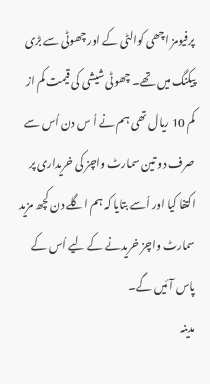پرفیومز اچھی کوالٹی کے اور چھوٹی سے بڑی پیکنگ میں تھے۔ چھوٹی شیشی کی قیمت کم از کم 10 ریال تھی ہم نے اُ س دن اُس سے صرف دو تین سمارٹ واچز کی خریداری پر اکتفا کیا اور اُسے بتایا کہ ہم اگلے دن کچھ مزید سمارٹ واچز خریدنے کے لیے اُس کے پاس آئیں گے۔
مدینہ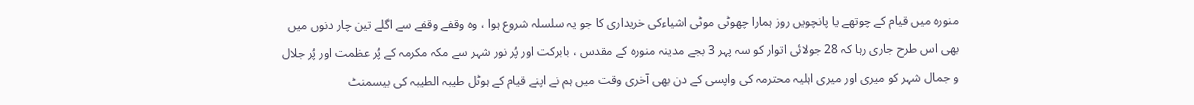منورہ میں قیام کے چوتھے یا پانچویں روز ہمارا چھوٹی موٹی اشیاءکی خریداری کا جو یہ سلسلہ شروع ہوا ، وہ وقفے وقفے سے اگلے تین چار دنوں میں بھی اس طرح جاری رہا کہ 28 جولائی اتوار کو سہ پہر 3 بجے مدینہ منورہ کے مقدس ، بابرکت اور پُر نور شہر سے مکہ مکرمہ کے پُر عظمت اور پُر جلال و جمال شہر کو میری اور میری اہلیہ محترمہ کی واپسی کے دن بھی آخری وقت میں ہم نے اپنے قیام کے ہوٹل طیبہ الطیبہ کی بیسمنٹ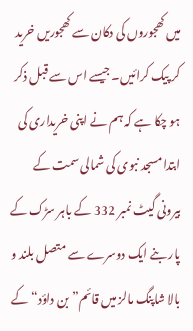میں کھجوروں کی دکان سے کھجوریں خرید کر پیک کرائیں۔ جیسے اس سے قبل ذکر ہو چکا ہے کہ ہم نے اپنی خریداری کی ابتدا مسجد نبوی کی شمالی سمت کے بیرونی گیٹ نمبر 332 کے باہر سڑک کے پار بنے ایک دوسرے سے متصل بلند و بالا شاپنگ مالز میں قائم” بن داؤد“ کے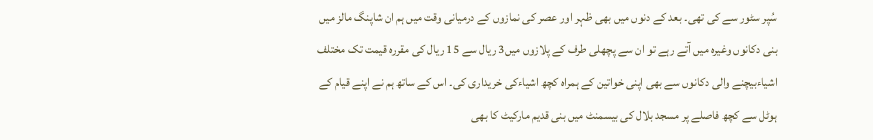سُپر سٹور سے کی تھی۔ بعد کے دنوں میں بھی ظہر اور عصر کی نمازوں کے درمیانی وقت میں ہم ان شاپنگ مالز میں بنی دکانوں وغیرہ میں آتے رہے تو ان سے پچھلی طرف کے پلازوں میں3 ریال سے 15 ریال کی مقررہ قیمت تک مختلف اشیاءبیچنے والی دکانوں سے بھی اپنی خواتین کے ہمراہ کچھ اشیاءکی خریداری کی۔ اس کے ساتھ ہم نے اپنے قیام کے ہوٹل سے کچھ فاصلے پر مسجد بلال کی بیسمنٹ میں بنی قدیم مارکیٹ کا بھی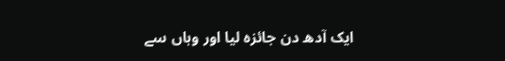ایک آدھ دن جائزہ لیا اور وہاں سے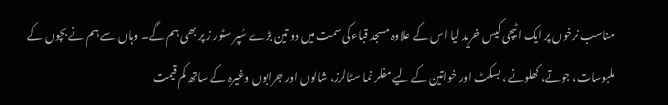مناسب نرخوں پر ایک اٹیچی کیس خرید لیا اس کے علاوہ مسجد قباءکی سمت میں دو تین بڑے سُپر سٹور ز پر بھی ہم گے۔ وہاں سے ہم نے بچوں کے ملبوسات، جوتے، کھلونے ، بسکٹ اور خواتین کے لیے مفلر نما سٹالرز، شالوں اور جرابوں وغیرہ کے ساتھ کم قیمت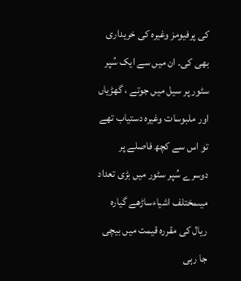کی پرفیومز وغیرہ کی خریداری بھی کی۔ ان میں سے ایک سُپر سٹور پر سیل میں جوتے ، گھڑیاں اور ملبوسات وغیرہ دستیاب تھے تو اس سے کچھ فاصلے پر دوسرے سُپر سٹور میں بڑی تعداد میںمختلف اشیاءساڑھے گیارہ ریال کی مقررہ قیمت میں بیچی جا رہی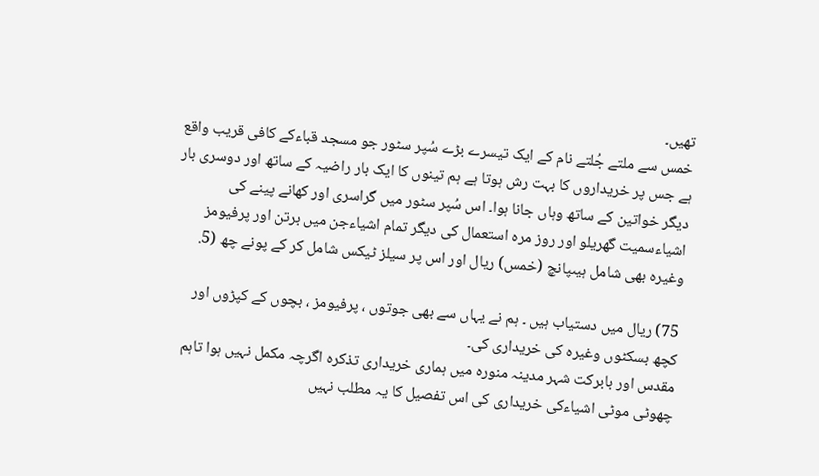تھیں۔
خمس سے ملتے جُلتے نام کے ایک تیسرے بڑے سُپر سٹور جو مسجد قباءکے کافی قریب واقع ہے جس پر خریداروں کا بہت رش ہوتا ہے ہم تینوں کا ایک بار راضیہ کے ساتھ اور دوسری بار دیگر خواتین کے ساتھ وہاں جانا ہوا۔ اس سُپر سٹور میں گراسری اور کھانے پینے کی اشیاءسمیت گھریلو اور روز مرہ استعمال کی دیگر تمام اشیاءجن میں برتن اور پرفیومز وغیرہ بھی شامل ہیںپانچ (خمس) ریال اور اس پر سیلز ٹیکس شامل کر کے پونے چھ (5.

75) ریال میں دستیاب ہیں ۔ ہم نے یہاں سے بھی جوتوں ، پرفیومز ، بچوں کے کپڑوں اور کچھ بسکٹوں وغیرہ کی خریداری کی۔
مقدس اور بابرکت شہر مدینہ منورہ میں ہماری خریداری تذکرہ اگرچہ مکمل نہیں ہوا تاہم چھوٹی موٹی اشیاءکی خریداری کی اس تفصیل کا یہ مطلب نہیں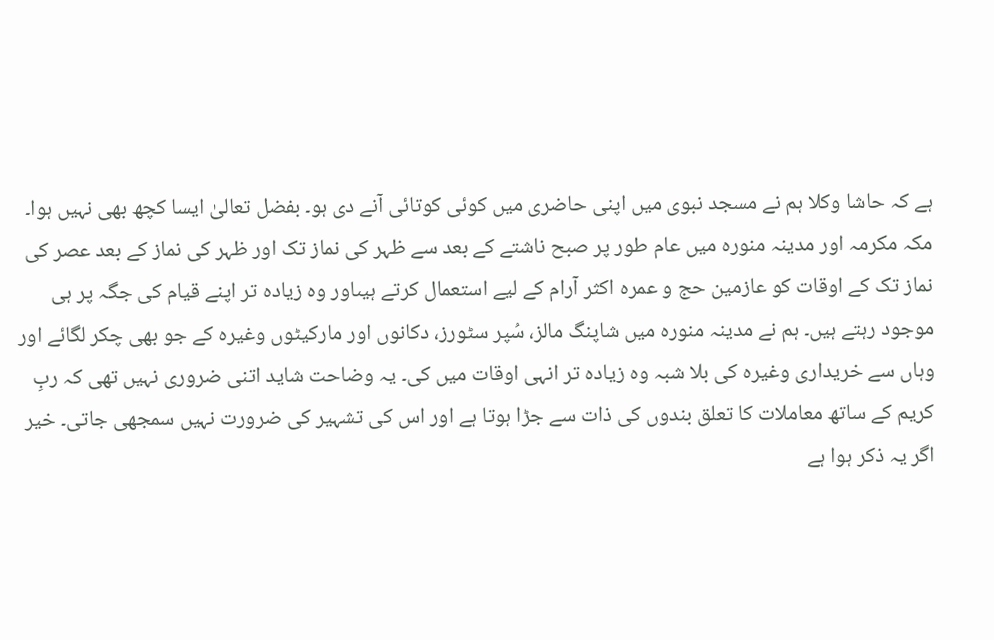ہے کہ حاشا وکلا ہم نے مسجد نبوی میں اپنی حاضری میں کوئی کوتائی آنے دی ہو۔ بفضل تعالیٰ ایسا کچھ بھی نہیں ہوا۔ مکہ مکرمہ اور مدینہ منورہ میں عام طور پر صبح ناشتے کے بعد سے ظہر کی نماز تک اور ظہر کی نماز کے بعد عصر کی نماز تک کے اوقات کو عازمین حج و عمرہ اکثر آرام کے لیے استعمال کرتے ہیںاور وہ زیادہ تر اپنے قیام کی جگہ پر ہی موجود رہتے ہیں۔ ہم نے مدینہ منورہ میں شاپنگ مالز، سُپر سٹورز، دکانوں اور مارکیٹوں وغیرہ کے جو بھی چکر لگائے اور وہاں سے خریداری وغیرہ کی بلا شبہ وہ زیادہ تر انہی اوقات میں کی۔ یہ وضاحت شاید اتنی ضروری نہیں تھی کہ ربِ کریم کے ساتھ معاملات کا تعلق بندوں کی ذات سے جڑا ہوتا ہے اور اس کی تشہیر کی ضرورت نہیں سمجھی جاتی۔ خیر اگر یہ ذکر ہوا ہے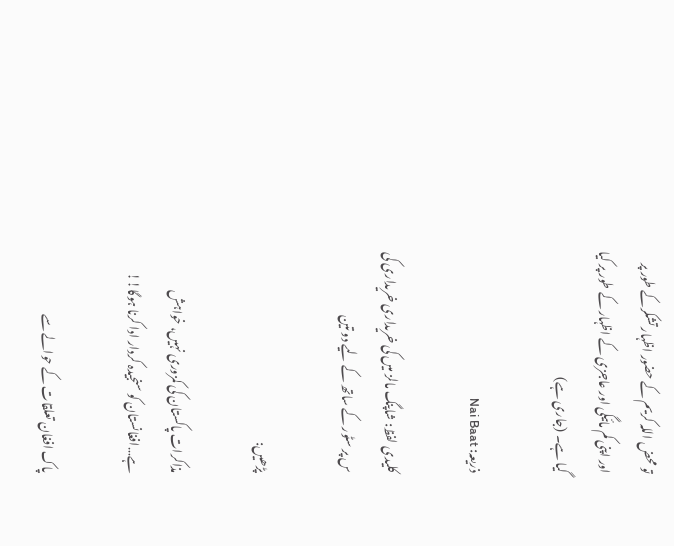تو محض اللہ کریم کے حضور اظہار تشکرکے طور پر اور اپنی کم مائیگی اور عاجزی کے اظہار کے طور پر کیا گیا ہے۔ (جاری ہے)

ذریعہ: Nai Baat

کلیدی لفظ: شاپنگ مالز میں کی خریداری خریداری کی س پر سٹور کے ساتھ کے لیے دو تین

پڑھیں:

مذاکرات پاکستان کی کمزوری نہیں، خواہش ہے…افغانستان کو سنجیدہ کردار ادا کرنا ہوگا!!

پاک افغان تعلقات کے حوالے سے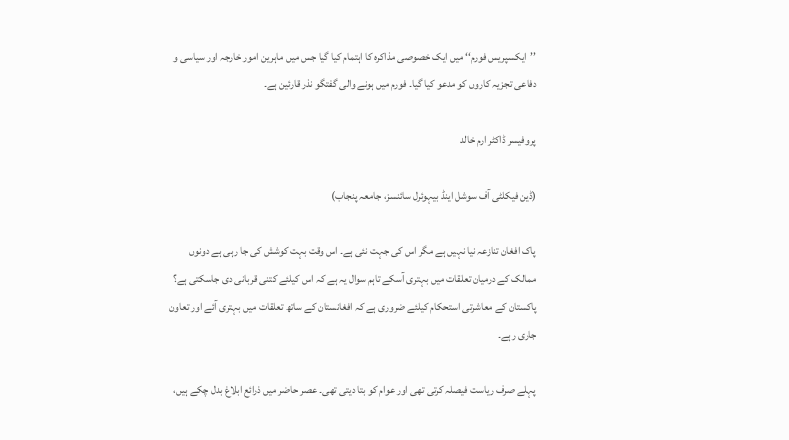’’ایکسپریس فورم‘‘ میں ایک خصوصی مذاکرہ کا اہتمام کیا گیا جس میں ماہرین امور خارجہ اور سیاسی و دفاعی تجزیہ کاروں کو مدعو کیا گیا۔ فورم میں ہونے والی گفتگو نذر قارئین ہے۔

پروفیسر ڈاکٹر ارم خالد

(ڈین فیکلٹی آف سوشل اینڈ بیہوئرل سائنسز، جامعہ پنجاب)

پاک افغان تنازعہ نیا نہیں ہے مگر اس کی جہت نئی ہے۔ اس وقت بہت کوشش کی جا رہی ہے دونوں ممالک کے درمیان تعلقات میں بہتری آسکے تاہم سوال یہ ہے کہ اس کیلئے کتنی قربانی دی جاسکتی ہے؟ پاکستان کے معاشرتی استحکام کیلئے ضروری ہے کہ افغانستان کے ساتھ تعلقات میں بہتری آئے اور تعاون جاری رہے۔

پہلے صرف ریاست فیصلہ کرتی تھی اور عوام کو بتا دیتی تھی۔ عصر حاضر میں ذرائع ابلاغ بدل چکے ہیں،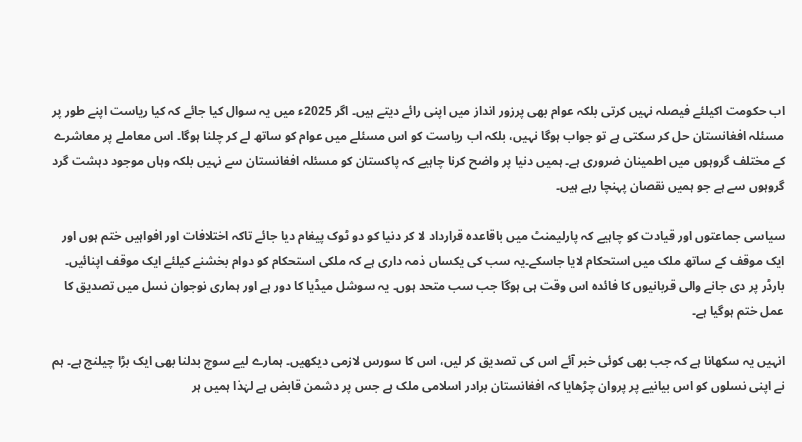اب حکومت اکیلئے فیصلہ نہیں کرتی بلکہ عوام بھی پرزور انداز میں اپنی رائے دیتے ہیں۔ اگر 2025ء میں یہ سوال کیا جائے کہ کیا ریاست اپنے طور پر مسئلہ افغانستان حل کر سکتی ہے تو جواب ہوگا نہیں، بلکہ اب ریاست کو اس مسئلے میں عوام کو ساتھ لے کر چلنا ہوگا۔ اس معاملے پر معاشرے کے مختلف گروہوں میں اطمینان ضروری ہے۔ ہمیں دنیا پر واضح کرنا چاہیے کہ پاکستان کو مسئلہ افغانستان سے نہیں بلکہ وہاں موجود دہشت گرد گروہوں سے ہے جو ہمیں نقصان پہنچا رہے ہیں۔

سیاسی جماعتوں اور قیادت کو چاہیے کہ پارلیمنٹ میں باقاعدہ قرارداد لا کر دنیا کو دو ٹوک پیغام دیا جائے تاکہ اختلافات اور افواہیں ختم ہوں اور ایک موقف کے ساتھ ملک میں استحکام لایا جاسکے۔یہ سب کی یکساں ذمہ داری ہے کہ ملکی استحکام کو دوام بخشنے کیلئے ایک موقف اپنائیں۔ بارڈر پر دی جانے والی قربانیوں کا فائدہ اس وقت ہی ہوگا جب سب متحد ہوں۔ یہ سوشل میڈیا کا دور ہے اور ہماری نوجوان نسل میں تصدیق کا عمل ختم ہوگیا ہے۔

انہیں یہ سکھانا ہے کہ جب بھی کوئی خبر آئے اس کی تصدیق کر لیں، اس کا سورس لازمی دیکھیں۔ ہمارے لیے سوچ بدلنا بھی ایک بڑا چیلنج ہے۔ ہم نے اپنی نسلوں کو اس بیانیے پر پروان چڑھایا کہ افغانستان برادر اسلامی ملک ہے جس پر دشمن قابض ہے لہٰذا ہمیں ہر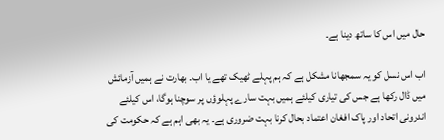حال میں اس کا ساتھ دینا ہے۔

اب اس نسل کو یہ سمجھانا مشکل ہے کہ ہم پہلے ٹھیک تھے یا اب۔ بھارت نے ہمیں آزمائش میں ڈال رکھا ہے جس کی تیاری کیلئے ہمیں بہت سارے پہلوؤں پر سوچنا ہوگا، اس کیلئے اندرونی اتحاد اور پاک افغان اعتماد بحال کرنا بہت ضروری ہے۔ یہ بھی اہم ہے کہ حکومت کی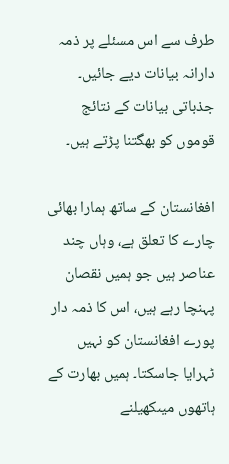طرف سے اس مسئلے پر ذمہ دارانہ بیانات دیے جائیں۔ جذباتی بیانات کے نتائج قوموں کو بھگتنا پڑتے ہیں۔

افغانستان کے ساتھ ہمارا بھائی چارے کا تعلق ہے، وہاں چند عناصر ہیں جو ہمیں نقصان پہنچا رہے ہیں، اس کا ذمہ دار پورے افغانستان کو نہیں ٹہرایا جاسکتا۔ ہمیں بھارت کے ہاتھوں میںکھیلنے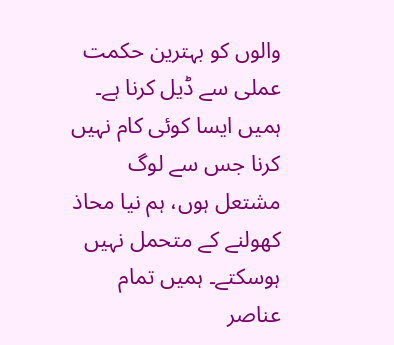والوں کو بہترین حکمت عملی سے ڈیل کرنا ہے۔ ہمیں ایسا کوئی کام نہیں کرنا جس سے لوگ مشتعل ہوں، ہم نیا محاذ کھولنے کے متحمل نہیں ہوسکتے۔ ہمیں تمام عناصر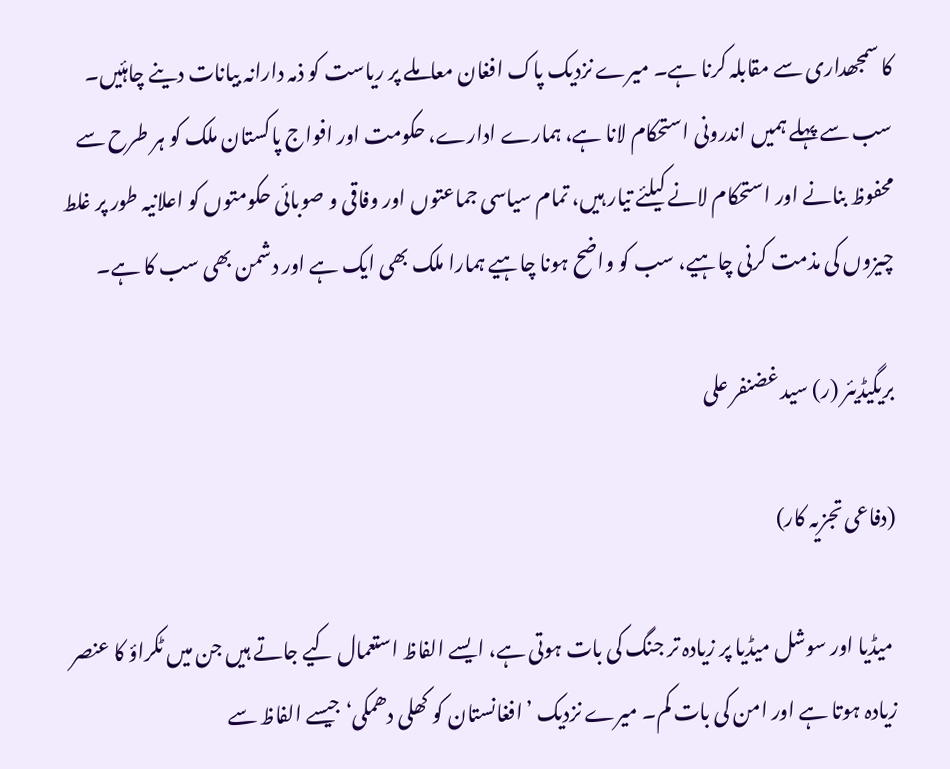کا سمجھداری سے مقابلہ کرنا ہے۔ میرے نزدیک پاک افغان معاملے پر ریاست کو ذمہ دارانہ بیانات دینے چاہئیں۔ سب سے پہلے ہمیں اندرونی استحکام لانا ہے، ہمارے ادارے، حکومت اور افواج پاکستان ملک کو ہر طرح سے محفوظ بنانے اور استحکام لانے کیلئے تیار ہیں، تمام سیاسی جماعتوں اور وفاقی و صوبائی حکومتوں کو اعلانیہ طور پر غلط چیزوں کی مذمت کرنی چاہیے، سب کو واضح ہونا چاہیے ہمارا ملک بھی ایک ہے اور دشمن بھی سب کا ہے۔

بریگیڈیئر (ر) سید غضنفر علی

(دفاعی تجزیہ کار)

 میڈیا اور سوشل میڈیا پر زیادہ تر جنگ کی بات ہوتی ہے، ایسے الفاظ استعمال کیے جاتے ہیں جن میں ٹکراؤ کا عنصر زیادہ ہوتا ہے اور امن کی بات کم۔ میرے نزدیک ’افغانستان کو کھلی دھمکی‘ جیسے الفاظ سے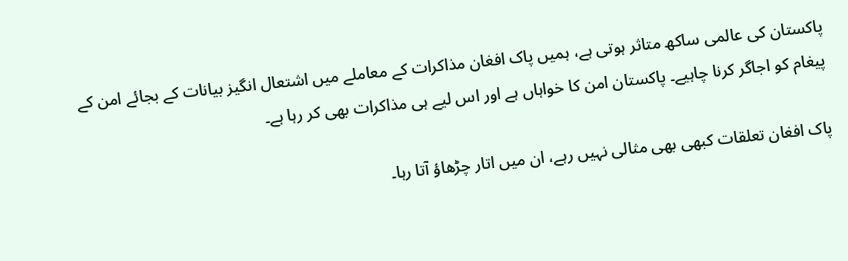پاکستان کی عالمی ساکھ متاثر ہوتی ہے، ہمیں پاک افغان مذاکرات کے معاملے میں اشتعال انگیز بیانات کے بجائے امن کے پیغام کو اجاگر کرنا چاہیے۔ پاکستان امن کا خواہاں ہے اور اس لیے ہی مذاکرات بھی کر رہا ہے۔

پاک افغان تعلقات کبھی بھی مثالی نہیں رہے، ان میں اتار چڑھاؤ آتا رہا۔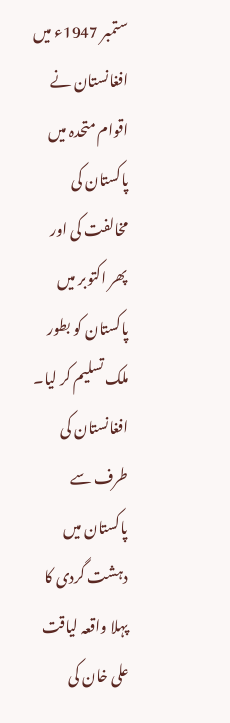ستمبر 1947ء میں افغانستان نے اقوام متحدہ میں پاکستان کی مخالفت کی اور پھر اکتوبر میں پاکستان کو بطور ملک تسلیم کر لیا۔ افغانستان کی طرف سے پاکستان میں دہشت گردی کا پہلا واقعہ لیاقت علی خان کی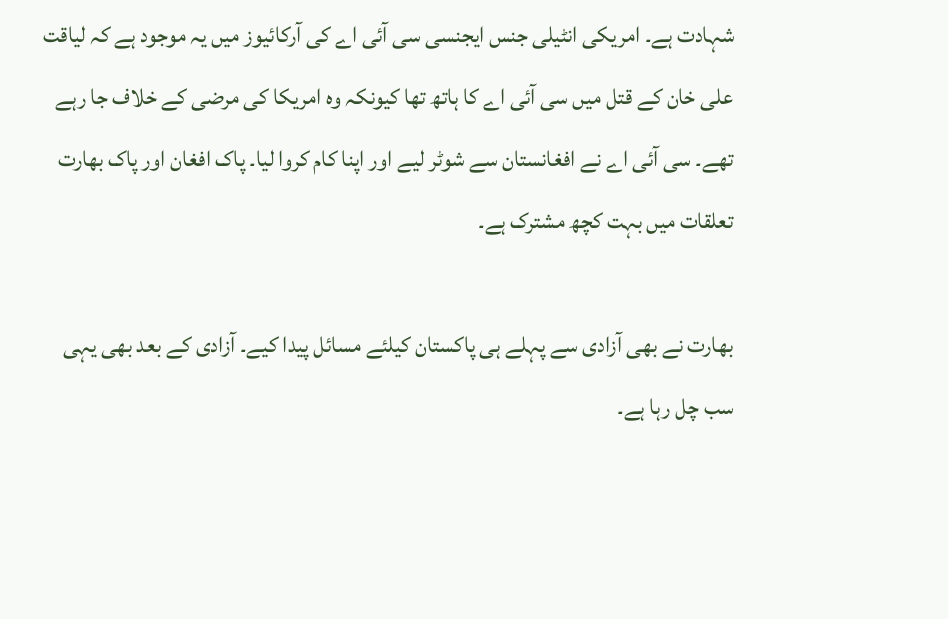شہادت ہے۔ امریکی انٹیلی جنس ایجنسی سی آئی اے کی آرکائیوز میں یہ موجود ہے کہ لیاقت علی خان کے قتل میں سی آئی اے کا ہاتھ تھا کیونکہ وہ امریکا کی مرضی کے خلاف جا رہے تھے۔ سی آئی اے نے افغانستان سے شوٹر لیے اور اپنا کام کروا لیا۔ پاک افغان اور پاک بھارت تعلقات میں بہت کچھ مشترک ہے۔

بھارت نے بھی آزادی سے پہلے ہی پاکستان کیلئے مسائل پیدا کیے۔ آزادی کے بعد بھی یہی سب چل رہا ہے۔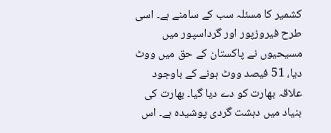کشمیر کا مسئلہ سب کے سامنے ہے۔ اسی طرح فیروزپور اور گرداسپور میں مسیحیوں نے پاکستان کے حق میں ووٹ دیا، 51 فیصد ووٹ ہونے کے باوجود علاقہ بھارت کو دے دیا گیا۔ بھارت کی بنیاد میں دہشت گردی پوشیدہ ہے۔ اس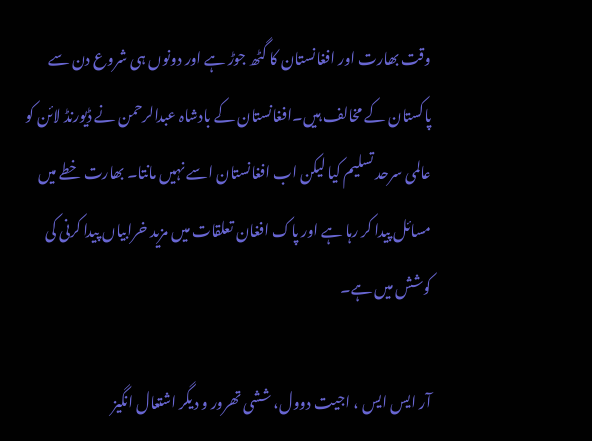وقت بھارت اور افغانستان کا گٹھ جوڑ ہے اور دونوں ہی شروع دن سے پاکستان کے مخالف ہیں۔افغانستان کے بادشاہ عبدالرحمن نے ڈیورنڈ لائن کو عالمی سرحد تسلیم کیا لیکن اب افغانستان اسے نہیں مانتا۔ بھارت خطے میں مسائل پیدا کر رہا ہے اور پاک افغان تعلقات میں مزید خرابیاں پیدا کرنی کی کوشش میں ہے۔

آر ایس ایس ، اجیت دوول، ششی تھرور و دیگر اشتعال انگیز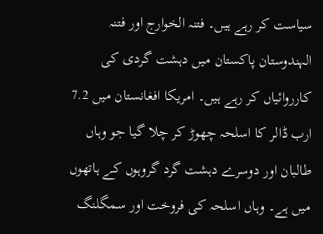سیاست کر رہے ہیں۔ فتنہ الخوارج اور فتنہ الہندوستان پاکستان میں دہشت گردی کی کارروائیاں کر رہے ہیں۔ امریکا افغانستان میں 7.2 ارب ڈالر کا اسلحہ چھوڑ کر چلا گیا جو وہاں طالبان اور دوسرے دہشت گرد گروہوں کے ہاتھوں میں ہے۔ وہاں اسلحہ کی فروخت اور سمگلنگ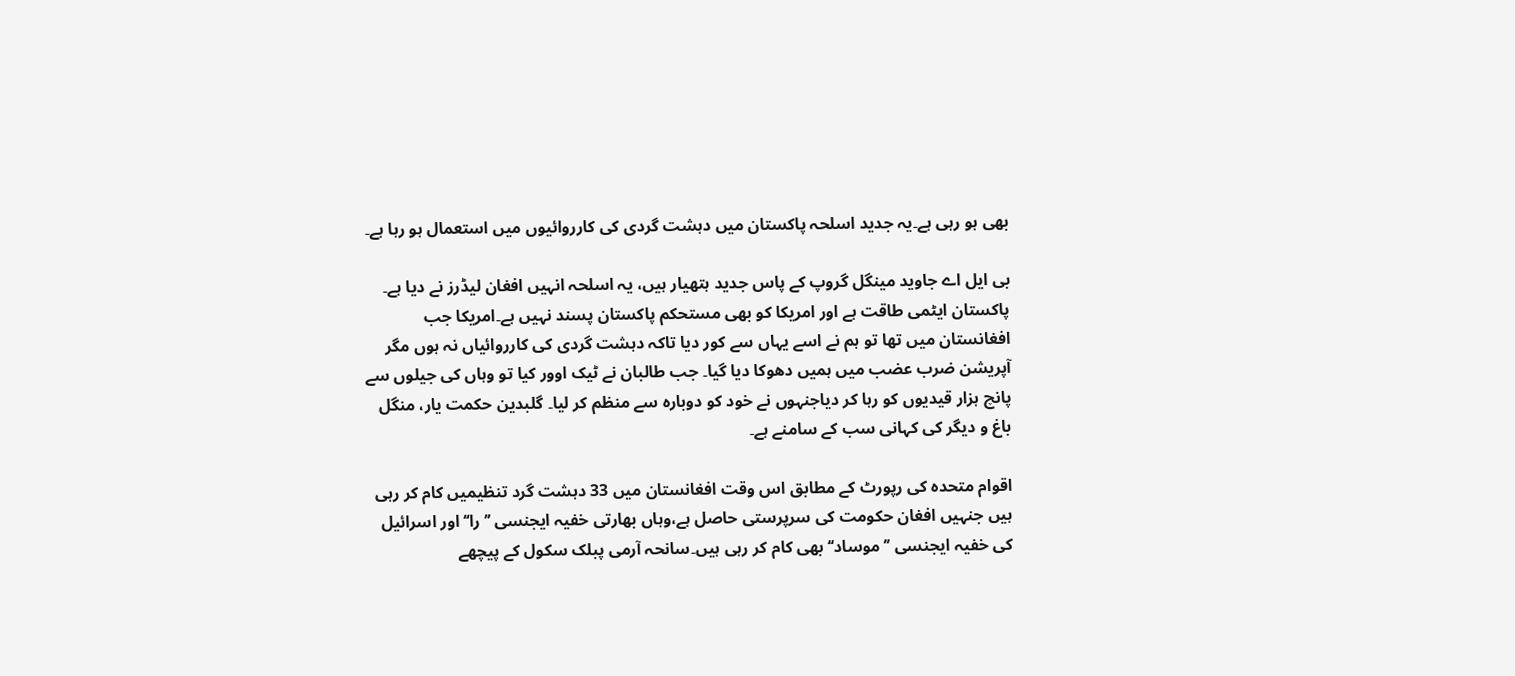بھی ہو رہی ہے۔یہ جدید اسلحہ پاکستان میں دہشت گردی کی کارروائیوں میں استعمال ہو رہا ہے۔

بی ایل اے جاوید مینگل گروپ کے پاس جدید ہتھیار ہیں، یہ اسلحہ انہیں افغان لیڈرز نے دیا ہے۔ پاکستان ایٹمی طاقت ہے اور امریکا کو بھی مستحکم پاکستان پسند نہیں ہے۔امریکا جب افغانستان میں تھا تو ہم نے اسے یہاں سے کور دیا تاکہ دہشت گردی کی کارروائیاں نہ ہوں مگر آپریشن ضرب عضب میں ہمیں دھوکا دیا گیا۔ جب طالبان نے ٹیک اوور کیا تو وہاں کی جیلوں سے پانچ ہزار قیدیوں کو رہا کر دیاجنہوں نے خود کو دوبارہ سے منظم کر لیا۔ گلبدین حکمت یار، منگل باغ و دیگر کی کہانی سب کے سامنے ہے۔

اقوام متحدہ کی رپورٹ کے مطابق اس وقت افغانستان میں 33 دہشت گرد تنظیمیں کام کر رہی ہیں جنہیں افغان حکومت کی سرپرستی حاصل ہے،وہاں بھارتی خفیہ ایجنسی ’’را‘‘ اور اسرائیل کی خفیہ ایجنسی ’’موساد‘‘ بھی کام کر رہی ہیں۔سانحہ آرمی پبلک سکول کے پیچھے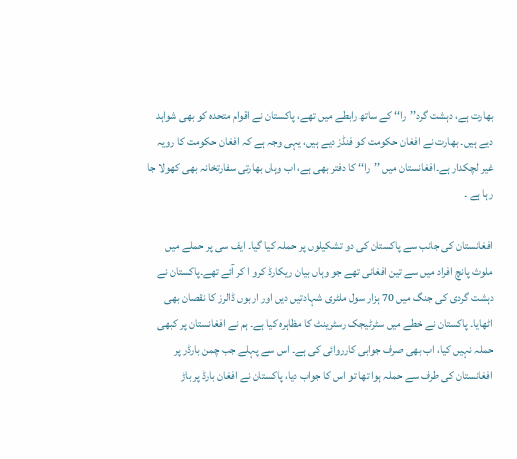بھارت ہے، دہشت گرد’’را‘‘ کے ساتھ رابطے میں تھے، پاکستان نے اقوام متحدہ کو بھی شواہد دیے ہیں۔ بھارت نے افغان حکومت کو فنڈز دیے ہیں، یہی وجہ ہے کہ افغان حکومت کا رویہ غیر لچکدار ہے۔افغانستان میں ’’را‘‘ کا دفتر بھی ہے، اب وہاں بھارتی سفارتخانہ بھی کھولا جا رہا ہے ۔

افغانستان کی جانب سے پاکستان کی دو تشکیلوں پر حملہ کیا گیا۔ ایف سی پر حملے میں ملوث پانچ افراد میں سے تین افغانی تھے جو وہاں بیان ریکارڈ کرو ا کر آئے تھے۔پاکستان نے دہشت گردی کی جنگ میں 70 ہزار سول ملٹری شہادتیں دیں اور اربوں ڈالرز کا نقصان بھی اٹھایا۔ پاکستان نے خطے میں سٹرٹیجک رسٹرینٹ کا مظاہرہ کیا ہے۔ ہم نے افغانستان پر کبھی حملہ نہیں کیا، اب بھی صرف جوابی کارروائی کی ہے۔ اس سے پہلے جب چمن بارڈر پر افغانستان کی طرف سے حملہ ہوا تھا تو اس کا جواب دیا، پاکستان نے افغان بارڈ پر باڑ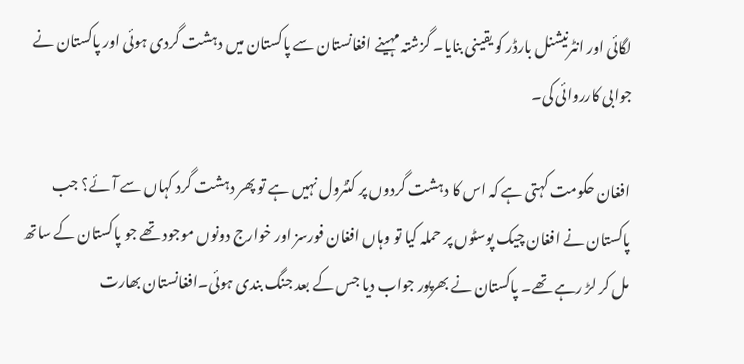لگائی اور انٹرنیشنل بارڈر کو یقینی بنایا۔ گزشتہ مہینے افغانستان سے پاکستان میں دہشت گردی ہوئی اور پاکستان نے جوابی کارروائی کی۔

افغان حکومت کہتی ہے کہ اس کا دہشت گردوں پر کنٹرول نہیں ہے تو پھر دہشت گرد کہاں سے آئے؟ جب پاکستان نے افغان چیک پوسٹوں پر حملہ کیا تو وہاں افغان فورسز اور خوارج دونوں موجود تھے جو پاکستان کے ساتھ مل کر لڑ رہے تھے۔ پاکستان نے بھرپور جواب دیا جس کے بعد جنگ بندی ہوئی۔افغانستان بھارت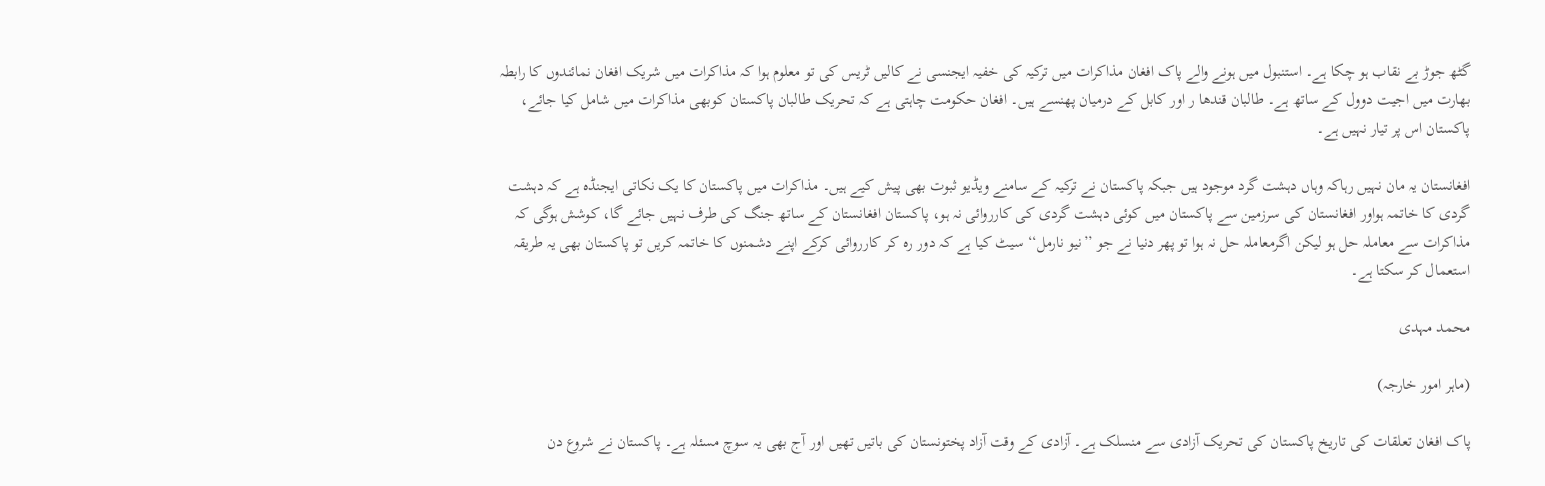گٹھ جوڑ بے نقاب ہو چکا ہے۔ استنبول میں ہونے والے پاک افغان مذاکرات میں ترکیہ کی خفیہ ایجنسی نے کالیں ٹریس کی تو معلوم ہوا کہ مذاکرات میں شریک افغان نمائندوں کا رابطہ بھارت میں اجیت دوول کے ساتھ ہے۔ طالبان قندھا ر اور کابل کے درمیان پھنسے ہیں۔ افغان حکومت چاہتی ہے کہ تحریک طالبان پاکستان کوبھی مذاکرات میں شامل کیا جائے، پاکستان اس پر تیار نہیں ہے۔

افغانستان یہ مان نہیں رہاکہ وہاں دہشت گرد موجود ہیں جبکہ پاکستان نے ترکیہ کے سامنے ویڈیو ثبوت بھی پیش کیے ہیں۔ مذاکرات میں پاکستان کا یک نکاتی ایجنڈہ ہے کہ دہشت گردی کا خاتمہ ہواور افغانستان کی سرزمین سے پاکستان میں کوئی دہشت گردی کی کارروائی نہ ہو، پاکستان افغانستان کے ساتھ جنگ کی طرف نہیں جائے گا، کوشش ہوگی کہ مذاکرات سے معاملہ حل ہو لیکن اگرمعاملہ حل نہ ہوا تو پھر دنیا نے جو ’’نیو نارمل‘‘ سیٹ کیا ہے کہ دور رہ کر کارروائی کرکے اپنے دشمنوں کا خاتمہ کریں تو پاکستان بھی یہ طریقہ استعمال کر سکتا ہے۔

محمد مہدی

(ماہر امور خارجہ)

پاک افغان تعلقات کی تاریخ پاکستان کی تحریک آزادی سے منسلک ہے۔ آزادی کے وقت آزاد پختونستان کی باتیں تھیں اور آج بھی یہ سوچ مسئلہ ہے۔ پاکستان نے شروع دن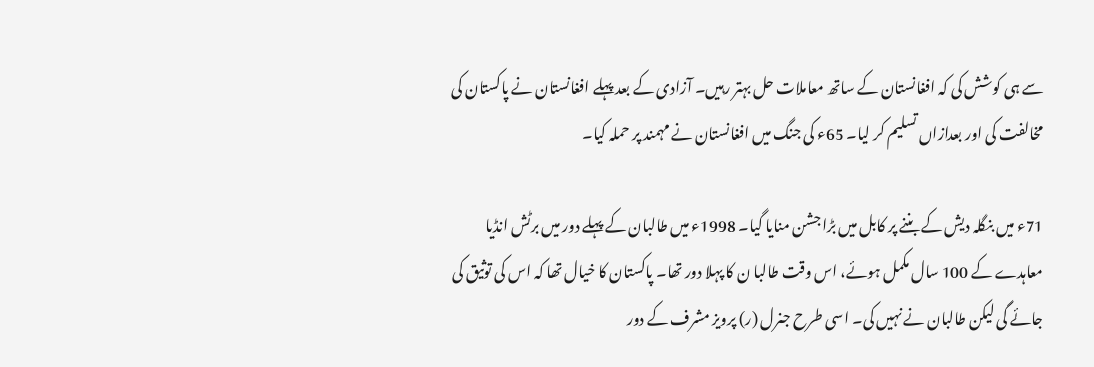سے ہی کوشش کی کہ افغانستان کے ساتھ معاملات حل بہتر رہیں۔ آزادی کے بعد پہلے افغانستان نے پاکستان کی مخالفت کی اور بعدازاں تسلیم کر لیا۔ 65ء کی جنگ میں افغانستان نے مہمند پر حملہ کیا۔

71ء میں بنگلہ دیش کے بننے پر کابل میں بڑا جشن منایا گیا۔ 1998ء میں طالبان کے پہلے دور میں برٹش انڈیا معاہدے کے 100 سال مکمل ہوئے، اس وقت طالبا ن کا پہلا دور تھا۔ پاکستان کا خیال تھا کہ اس کی توثیق کی جائے گی لیکن طالبان نے نہیں کی۔ اسی طرح جنرل (ر) پرویز مشرف کے دور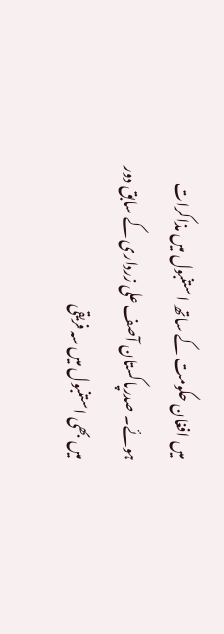میں افغان حکومت کے ساتھ استنبول میں مذاکرات ہوئے۔ صدرپاکستان آصف علی زرداری کے سابق دور میں بھی استنبول میں سہ فریقی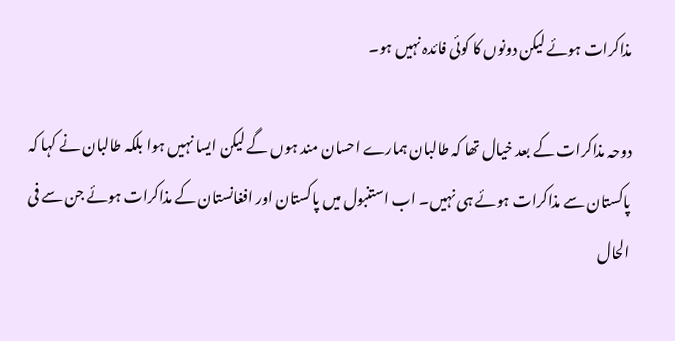مذاکرات ہوئے لیکن دونوں کا کوئی فائدہ نہیں ہو۔

دوحہ مذاکرات کے بعد خیال تھا کہ طالبان ہمارے احسان مند ہوں گے لیکن ایسا نہیں ہوا بلکہ طالبان نے کہا کہ پاکستان سے مذاکرات ہوئے ہی نہیں۔ اب استنبول میں پاکستان اور افغانستان کے مذاکرات ہوئے جن سے فی الحال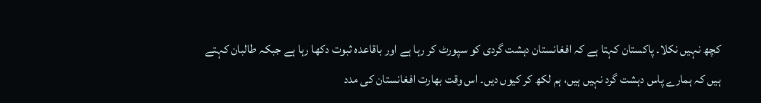کچھ نہیں نکلا۔ پاکستان کہتا ہے کہ افغانستان دہشت گردی کو سپورٹ کر رہا ہے اور باقاعدہ ثبوت دکھا رہا ہے جبکہ طالبان کہتے ہیں کہ ہمارے پاس دہشت گرد نہیں ہیں، ہم لکھ کر کیوں دیں۔ اس وقت بھارت افغانستان کی مدد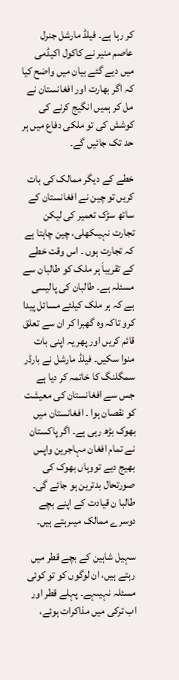کر رہا ہے۔ فیلڈ مارشل جنرل عاصم منیر نے کاکول اکیڈمی میں دیے گئے بیان میں واضح کیا کہ اگر بھارت اور افغانستان نے مل کر ہمیں انگیج کرنے کی کوشش کی تو ملکی دفاع میں ہر حد تک جائیں گے۔

خطے کے دیگر ممالک کی بات کریں تو چین نے افغانستان کے ساتھ سڑک تعمیر کی لیکن تجارت نہیںکھلی، چین چاہتا ہے کہ تجارت ہوں ۔ اس وقت خطے کے تقریباَ ہر ملک کو طالبان سے مسئلہ ہے۔ طالبان کی پالیسی ہے کہ ہر ملک کیلئے مسائل پیدا کرو تاکہ وہ گھبرا کر ان سے تعلق قائم کریں اور پھر یہ اپنی بات منوا سکیں۔ فیلڈ مارشل نے بارڈر سمگلنگ کا خاتمہ کر دیا ہے جس سے افغانستان کی معیشت کو نقصان ہوا ۔ افغانستان میں بھوک بڑھ رہی ہے۔ اگر پاکستان نے تمام افغان مہاجرین واپس بھیج دیے تووہاں بھوک کی صورتحال بدترین ہو جائے گی۔ طالبا ن قیادت کے اپنے بچے دوسرے ممالک میںرہتے ہیں۔

سہیل شاہین کے بچے قطر میں رہتے ہیں، ان لوگوں کو تو کوئی مسئلہ نہیںہے۔ پہلے قطر اور اب ترکی میں مذاکرات ہوئے،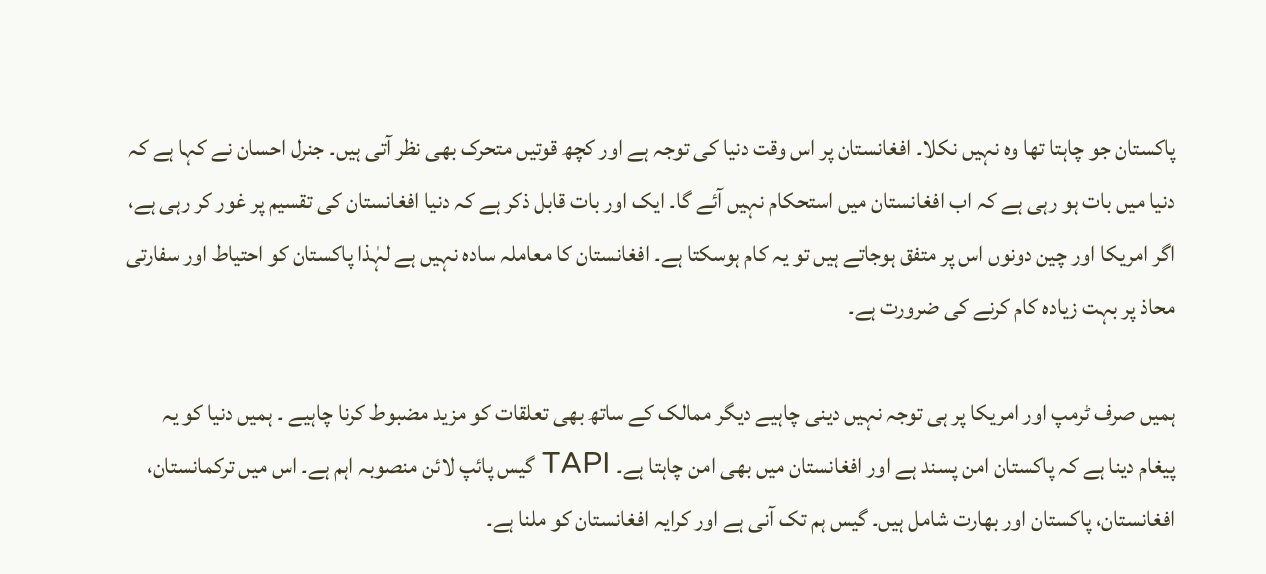پاکستان جو چاہتا تھا وہ نہیں نکلا۔ افغانستان پر اس وقت دنیا کی توجہ ہے اور کچھ قوتیں متحرک بھی نظر آتی ہیں۔ جنرل احسان نے کہا ہے کہ دنیا میں بات ہو رہی ہے کہ اب افغانستان میں استحکام نہیں آئے گا۔ ایک اور بات قابل ذکر ہے کہ دنیا افغانستان کی تقسیم پر غور کر رہی ہے، اگر امریکا اور چین دونوں اس پر متفق ہوجاتے ہیں تو یہ کام ہوسکتا ہے۔ افغانستان کا معاملہ سادہ نہیں ہے لہٰذا پاکستان کو احتیاط اور سفارتی محاذ پر بہت زیادہ کام کرنے کی ضرورت ہے۔

ہمیں صرف ٹرمپ اور امریکا پر ہی توجہ نہیں دینی چاہیے دیگر ممالک کے ساتھ بھی تعلقات کو مزید مضبوط کرنا چاہیے ۔ ہمیں دنیا کو یہ پیغام دینا ہے کہ پاکستان امن پسند ہے اور افغانستان میں بھی امن چاہتا ہے۔ TAPI گیس پائپ لائن منصوبہ اہم ہے۔ اس میں ترکمانستان، افغانستان، پاکستان اور بھارت شامل ہیں۔ گیس ہم تک آنی ہے اور کرایہ افغانستان کو ملنا ہے۔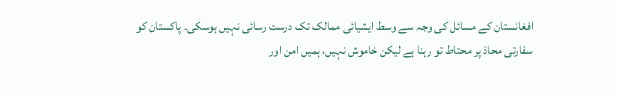افغانستان کے مسائل کی وجہ سے وسط ایشیائی ممالک تک درست رسائی نہیں ہوسکی۔ پاکستان کو سفارتی محاذ پر محتاط تو رہنا ہے لیکن خاموش نہیں، ہمیں امن اور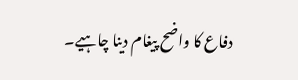دفاع کا واضح پیغام دینا چاہیے۔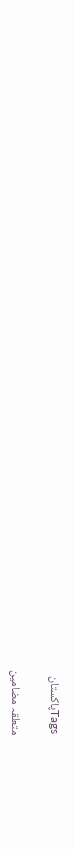Tagsپاکستان

متعلقہ مضامین